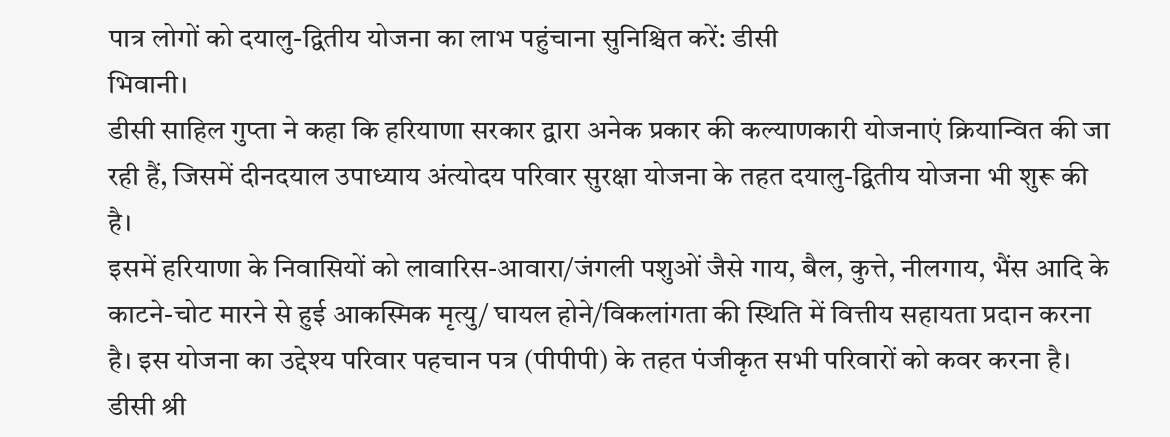पात्र लोगों को दयालु-द्वितीय योजना का लाभ पहुंचाना सुनिश्चित करें: डीसी
भिवानी।
डीसी साहिल गुप्ता ने कहा कि हरियाणा सरकार द्वारा अनेक प्रकार की कल्याणकारी योजनाएं क्रियान्वित की जा रही हैं, जिसमें दीनदयाल उपाध्याय अंत्योदय परिवार सुरक्षा योजना के तहत दयालु-द्वितीय योजना भी शुरू की है।
इसमें हरियाणा के निवासियों को लावारिस-आवारा/जंगली पशुओं जैसे गाय, बैल, कुत्ते, नीलगाय, भैंस आदि के काटने-चोट मारने से हुई आकस्मिक मृत्यु/ घायल होने/विकलांगता की स्थिति में वित्तीय सहायता प्रदान करना है। इस योजना का उद्देश्य परिवार पहचान पत्र (पीपीपी) के तहत पंजीकृत सभी परिवारों को कवर करना है।
डीसी श्री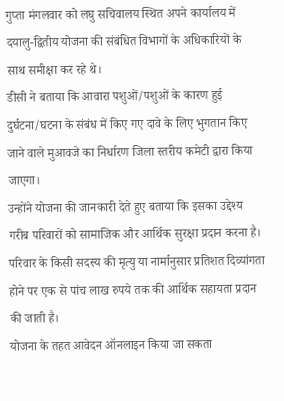गुप्ता मंगलवार को लघु सचिवालय स्थित अपने कार्यालय में दयालु-द्वितीय योजना की संबंधित विभागों के अधिकारियों के साथ समीक्षा कर रहे थे।
डीसी ने बताया कि आवारा पशुओं/पशुओं के कारण हुई दुर्घटना/घटना के संबंध में किए गए दावे के लिए भुगतान किए जाने वाले मुआवजे का निर्धारण जिला स्तरीय कमेटी द्वारा किया जाएगा।
उन्होंने योजना की जानकारी देते हुए बताया कि इसका उद्देश्य गरीब परिवारों को सामाजिक और आर्थिक सुरक्षा प्रदान करना है। परिवार के किसी सदस्य की मृत्यु या नार्मानुसार प्रतिशत दिव्यांगता होने पर एक से पांच लाख रुपये तक की आर्थिक सहायता प्रदान की जाती है।
योजना के तहत आवेदन ऑनलाइन किया जा सकता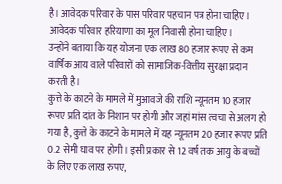है। आवेदक परिवार के पास परिवार पहचान पत्र होना चाहिए। आवेदक परिवार हरियाणा का मूल निवासी होना चाहिए।
उन्होंने बताया कि यह योजना एक लाख 80 हजार रूपए से कम वार्षिक आय वाले परिवारों को सामाजिक-वित्तीय सुरक्षा प्रदान करती है।
कुत्ते के काटने के मामले में मुआवजे की राशि न्यूनतम 10 हजार रूपए प्रति दांत के निशान पर होगी और जहां मांस त्वचा से अलग हो गया है, कुत्ते के काटने के मामले में यह न्यूनतम 20 हजार रूपए प्रति 0.2 सेमी घाव पर होगी। इसी प्रकार से 12 वर्ष तक आयु के बच्चों के लिए एक लाख रुपए,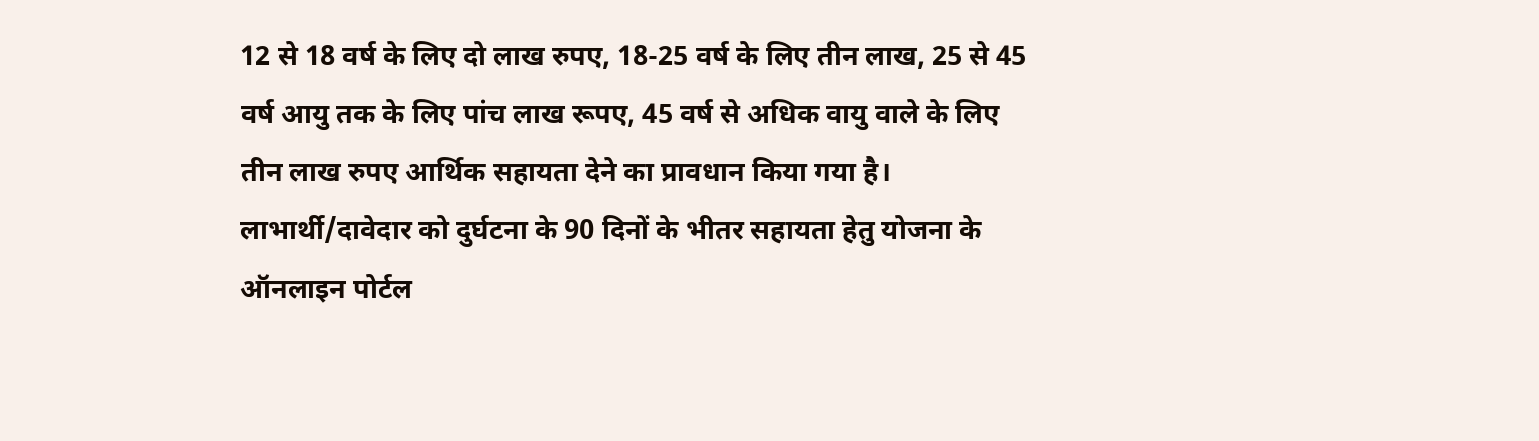12 से 18 वर्ष के लिए दो लाख रुपए, 18-25 वर्ष के लिए तीन लाख, 25 से 45 वर्ष आयु तक के लिए पांच लाख रूपए, 45 वर्ष से अधिक वायु वाले के लिए तीन लाख रुपए आर्थिक सहायता देने का प्रावधान किया गया है।
लाभार्थी/दावेदार को दुर्घटना के 90 दिनों के भीतर सहायता हेतु योजना के ऑनलाइन पोर्टल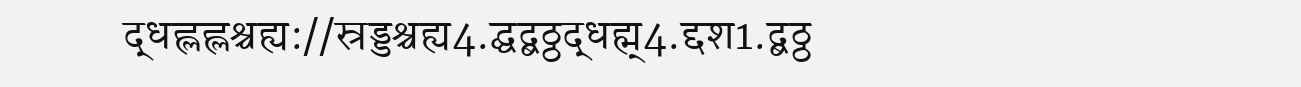द्धह्लह्लश्चह्य://स्रड्डश्चह्य4.द्घद्बठ्ठद्धह्म्4.द्दश1.द्बठ्ठ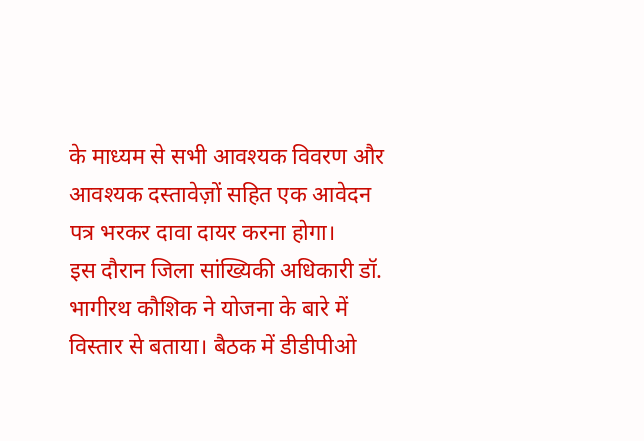के माध्यम से सभी आवश्यक विवरण और आवश्यक दस्तावेज़ों सहित एक आवेदन पत्र भरकर दावा दायर करना होगा।
इस दौरान जिला सांख्यिकी अधिकारी डॉ. भागीरथ कौशिक ने योजना के बारे में विस्तार से बताया। बैठक में डीडीपीओ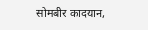सोमबीर कादयान,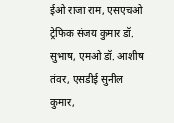ईओ राजा राम, एसएचओ ट्रेफिक संजय कुमार डॉ. सुभाष, एमओ डॉ. आशीष तंवर, एसडीई सुनील कुमार,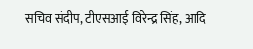सचिव संदीप, टीएसआई विरेन्द्र सिंह, आदि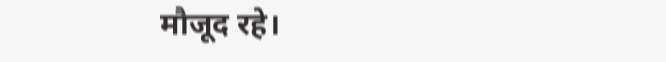मौजूद रहे।